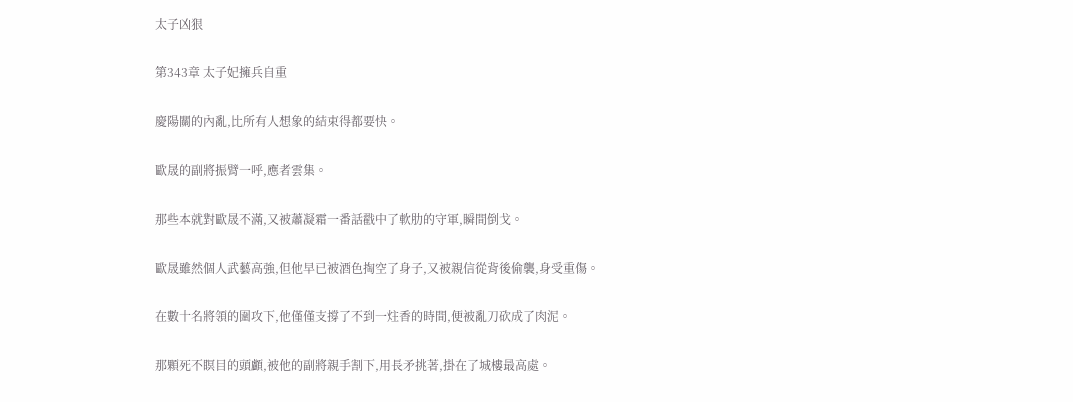太子凶狠

第343章 太子妃擁兵自重

慶陽關的內亂,比所有人想象的結束得都要快。

歐晟的副將振臂一呼,應者雲集。

那些本就對歐晟不滿,又被蕭凝霜一番話戳中了軟肋的守軍,瞬間倒戈。

歐晟雖然個人武藝高強,但他早已被酒色掏空了身子,又被親信從背後偷襲,身受重傷。

在數十名將領的圍攻下,他僅僅支撐了不到一炷香的時間,便被亂刀砍成了肉泥。

那顆死不瞑目的頭顱,被他的副將親手割下,用長矛挑著,掛在了城樓最高處。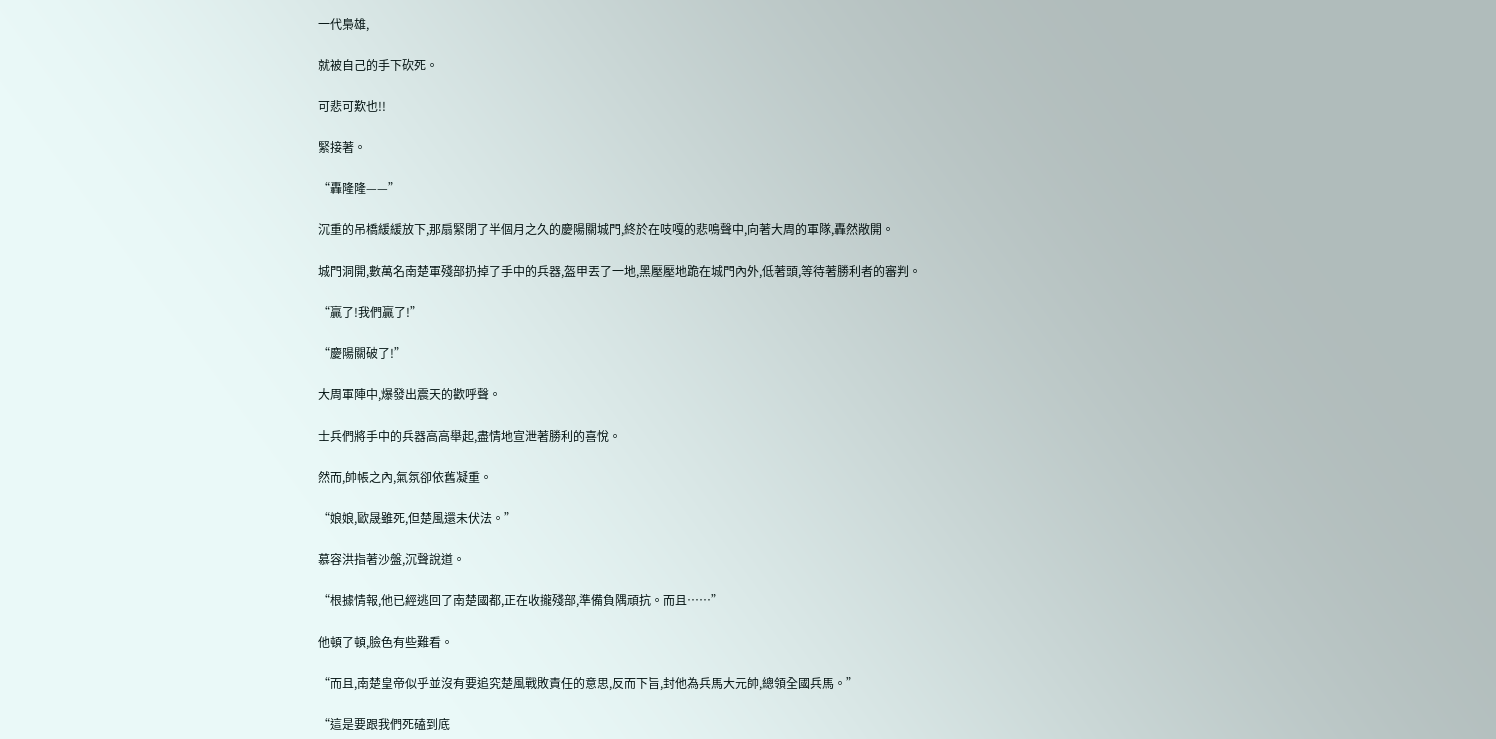一代梟雄,

就被自己的手下砍死。

可悲可歎也!!

緊接著。

“轟隆隆——”

沉重的吊橋緩緩放下,那扇緊閉了半個月之久的慶陽關城門,終於在吱嘎的悲鳴聲中,向著大周的軍隊,轟然敞開。

城門洞開,數萬名南楚軍殘部扔掉了手中的兵器,盔甲丟了一地,黑壓壓地跪在城門內外,低著頭,等待著勝利者的審判。

“贏了!我們贏了!”

“慶陽關破了!”

大周軍陣中,爆發出震天的歡呼聲。

士兵們將手中的兵器高高舉起,盡情地宣泄著勝利的喜悅。

然而,帥帳之內,氣氛卻依舊凝重。

“娘娘,歐晟雖死,但楚風還未伏法。”

慕容洪指著沙盤,沉聲說道。

“根據情報,他已經逃回了南楚國都,正在收攏殘部,準備負隅頑抗。而且……”

他頓了頓,臉色有些難看。

“而且,南楚皇帝似乎並沒有要追究楚風戰敗責任的意思,反而下旨,封他為兵馬大元帥,總領全國兵馬。”

“這是要跟我們死磕到底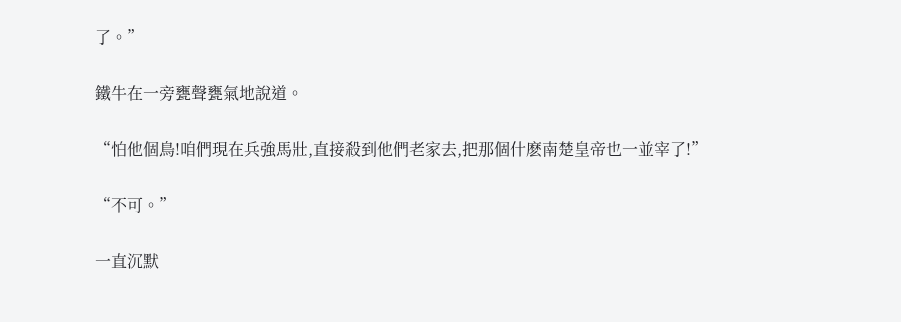了。”

鐵牛在一旁甕聲甕氣地說道。

“怕他個鳥!咱們現在兵強馬壯,直接殺到他們老家去,把那個什麽南楚皇帝也一並宰了!”

“不可。”

一直沉默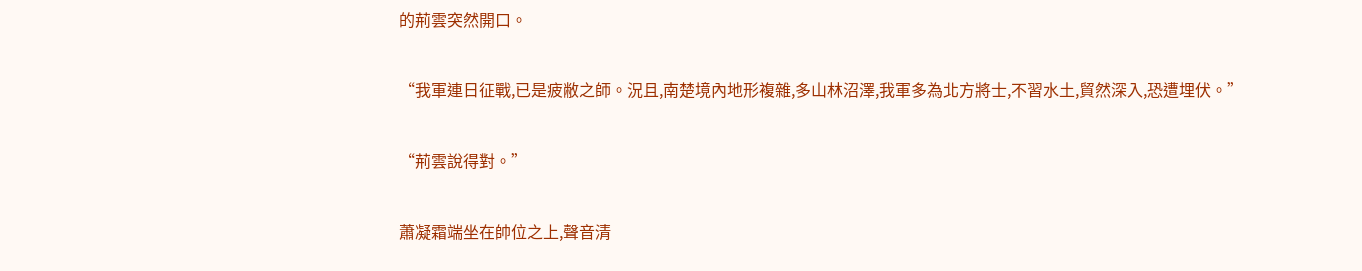的荊雲突然開口。

“我軍連日征戰,已是疲敝之師。況且,南楚境內地形複雜,多山林沼澤,我軍多為北方將士,不習水土,貿然深入,恐遭埋伏。”

“荊雲說得對。”

蕭凝霜端坐在帥位之上,聲音清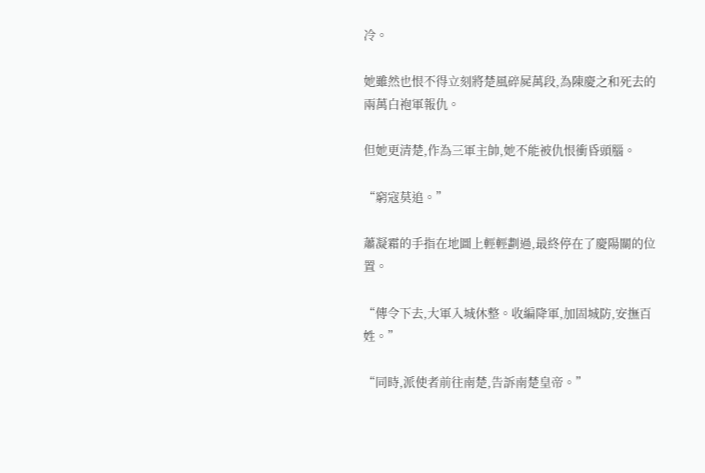冷。

她雖然也恨不得立刻將楚風碎屍萬段,為陳慶之和死去的兩萬白袍軍報仇。

但她更清楚,作為三軍主帥,她不能被仇恨衝昏頭腦。

“窮寇莫追。”

蕭凝霜的手指在地圖上輕輕劃過,最終停在了慶陽關的位置。

“傳令下去,大軍入城休整。收編降軍,加固城防,安撫百姓。”

“同時,派使者前往南楚,告訴南楚皇帝。”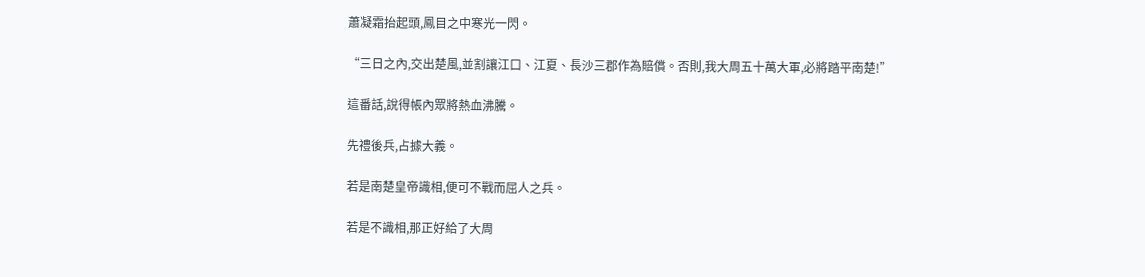蕭凝霜抬起頭,鳳目之中寒光一閃。

“三日之內,交出楚風,並割讓江口、江夏、長沙三郡作為賠償。否則,我大周五十萬大軍,必將踏平南楚!”

這番話,說得帳內眾將熱血沸騰。

先禮後兵,占據大義。

若是南楚皇帝識相,便可不戰而屈人之兵。

若是不識相,那正好給了大周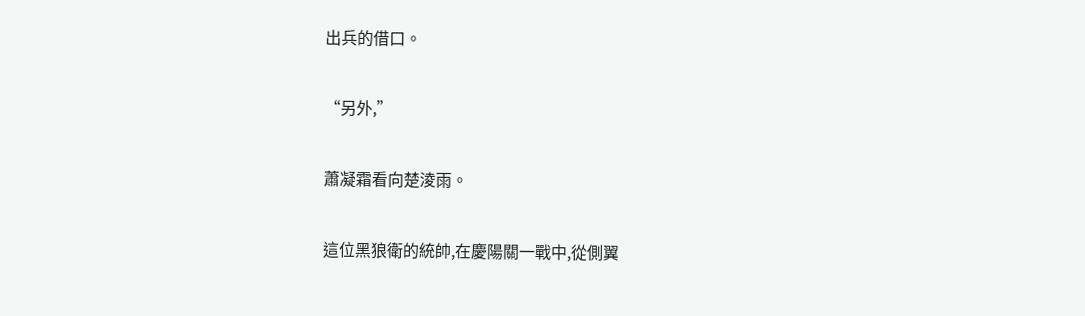出兵的借口。

“另外,”

蕭凝霜看向楚淩雨。

這位黑狼衛的統帥,在慶陽關一戰中,從側翼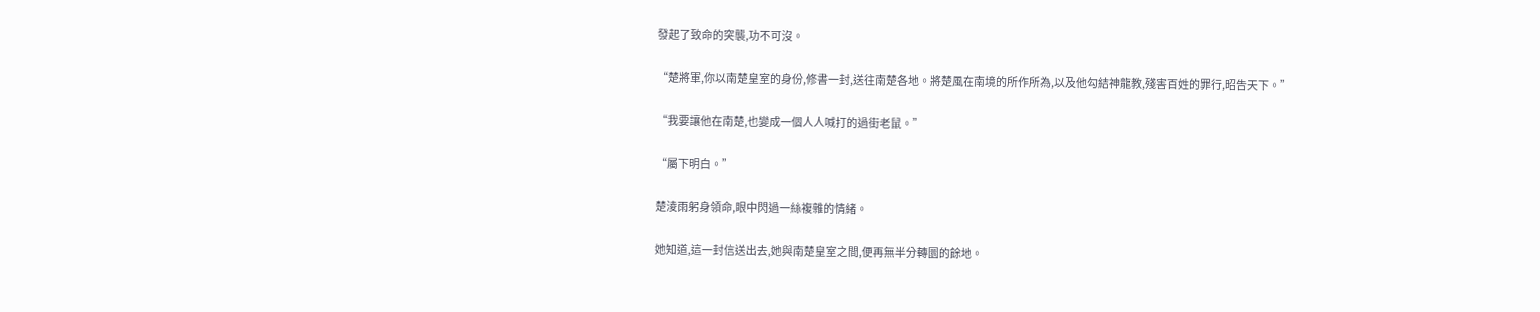發起了致命的突襲,功不可沒。

“楚將軍,你以南楚皇室的身份,修書一封,送往南楚各地。將楚風在南境的所作所為,以及他勾結神龍教,殘害百姓的罪行,昭告天下。”

“我要讓他在南楚,也變成一個人人喊打的過街老鼠。”

“屬下明白。”

楚淩雨躬身領命,眼中閃過一絲複雜的情緒。

她知道,這一封信送出去,她與南楚皇室之間,便再無半分轉圜的餘地。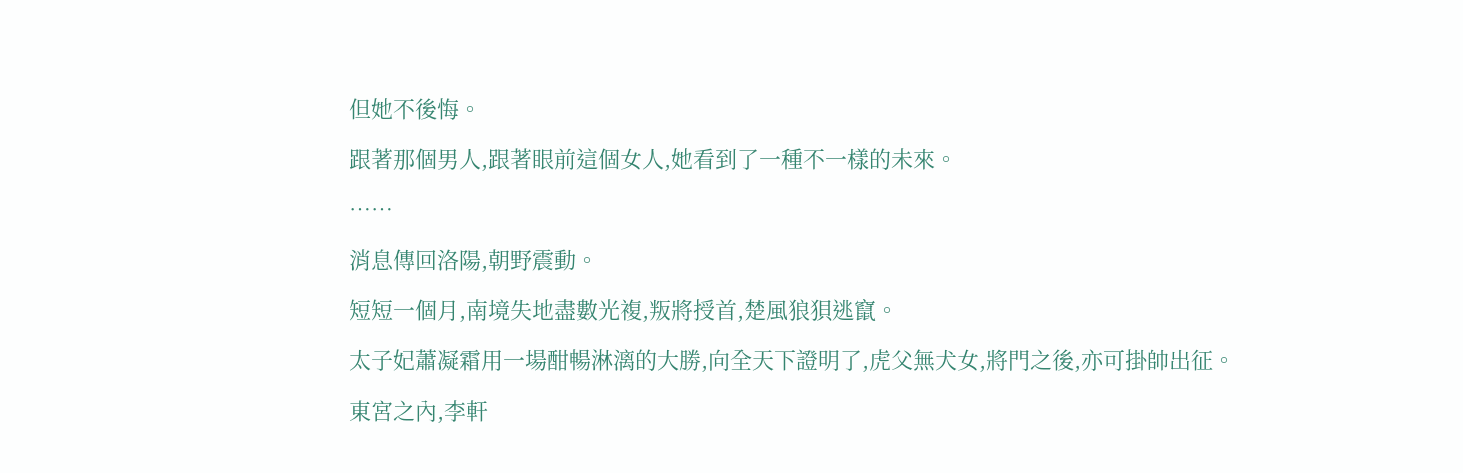但她不後悔。

跟著那個男人,跟著眼前這個女人,她看到了一種不一樣的未來。

……

消息傳回洛陽,朝野震動。

短短一個月,南境失地盡數光複,叛將授首,楚風狼狽逃竄。

太子妃蕭凝霜用一場酣暢淋漓的大勝,向全天下證明了,虎父無犬女,將門之後,亦可掛帥出征。

東宮之內,李軒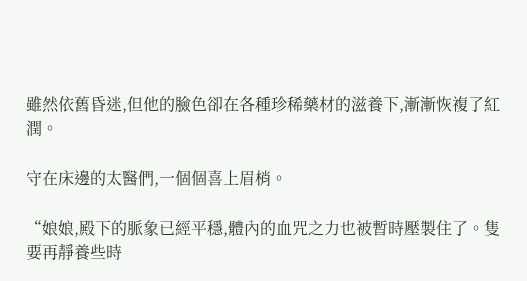雖然依舊昏迷,但他的臉色卻在各種珍稀藥材的滋養下,漸漸恢複了紅潤。

守在床邊的太醫們,一個個喜上眉梢。

“娘娘,殿下的脈象已經平穩,體內的血咒之力也被暫時壓製住了。隻要再靜養些時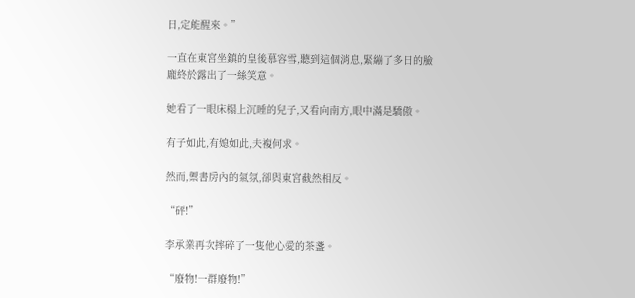日,定能醒來。”

一直在東宮坐鎮的皇後慕容雪,聽到這個消息,緊繃了多日的臉龐終於露出了一絲笑意。

她看了一眼床榻上沉睡的兒子,又看向南方,眼中滿是驕傲。

有子如此,有媳如此,夫複何求。

然而,禦書房內的氣氛,卻與東宮截然相反。

“砰!”

李承業再次摔碎了一隻他心愛的茶盞。

“廢物!一群廢物!”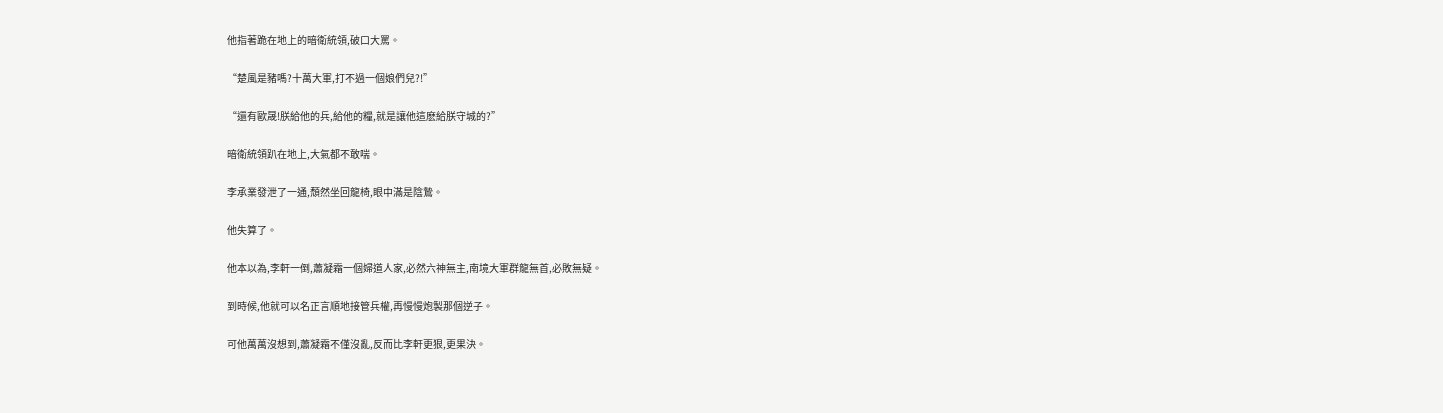他指著跪在地上的暗衛統領,破口大罵。

“楚風是豬嗎?十萬大軍,打不過一個娘們兒?!”

“還有歐晟!朕給他的兵,給他的糧,就是讓他這麽給朕守城的?”

暗衛統領趴在地上,大氣都不敢喘。

李承業發泄了一通,頹然坐回龍椅,眼中滿是陰鷙。

他失算了。

他本以為,李軒一倒,蕭凝霜一個婦道人家,必然六神無主,南境大軍群龍無首,必敗無疑。

到時候,他就可以名正言順地接管兵權,再慢慢炮製那個逆子。

可他萬萬沒想到,蕭凝霜不僅沒亂,反而比李軒更狠,更果決。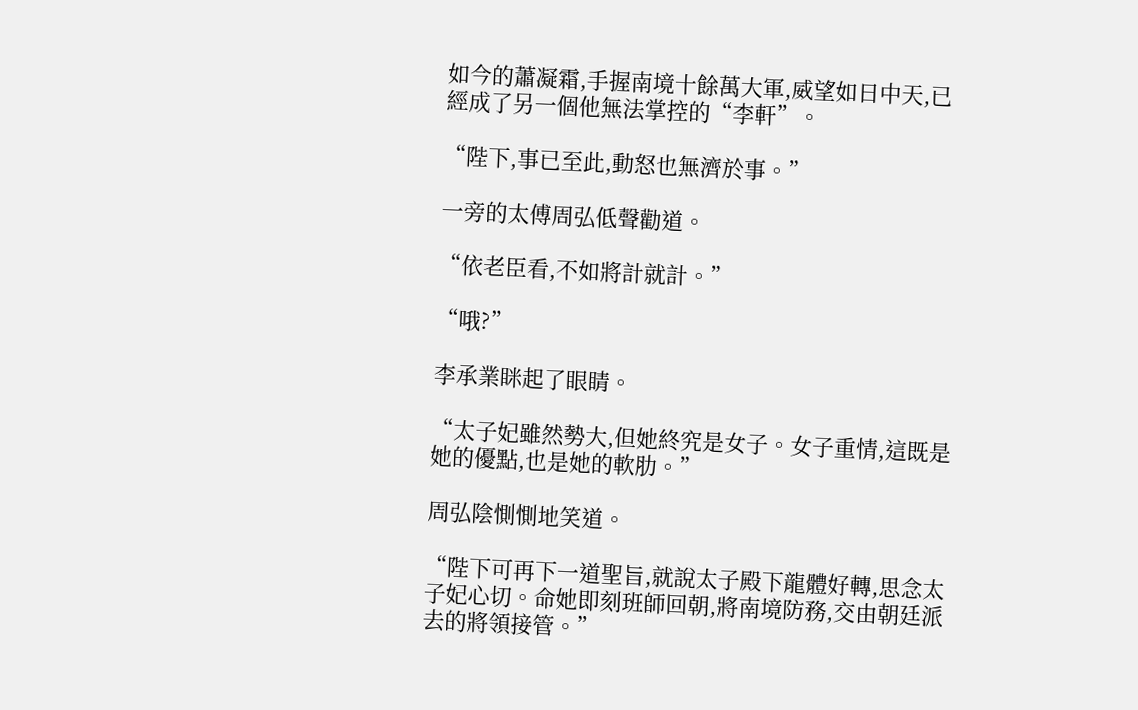如今的蕭凝霜,手握南境十餘萬大軍,威望如日中天,已經成了另一個他無法掌控的“李軒”。

“陛下,事已至此,動怒也無濟於事。”

一旁的太傅周弘低聲勸道。

“依老臣看,不如將計就計。”

“哦?”

李承業眯起了眼睛。

“太子妃雖然勢大,但她終究是女子。女子重情,這既是她的優點,也是她的軟肋。”

周弘陰惻惻地笑道。

“陛下可再下一道聖旨,就說太子殿下龍體好轉,思念太子妃心切。命她即刻班師回朝,將南境防務,交由朝廷派去的將領接管。”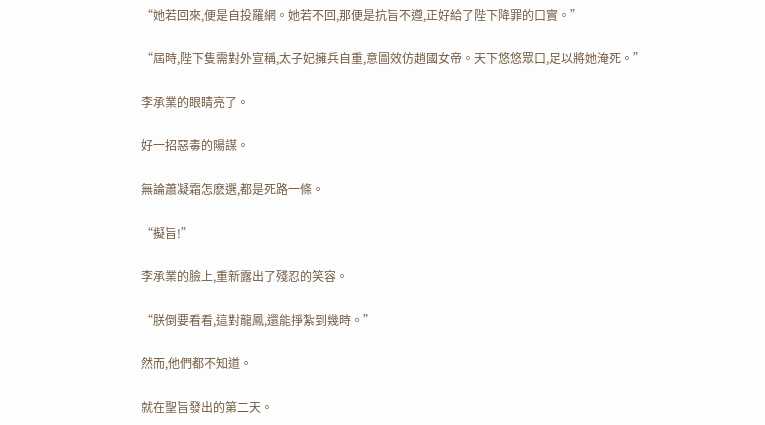“她若回來,便是自投羅網。她若不回,那便是抗旨不遵,正好給了陛下降罪的口實。”

“屆時,陛下隻需對外宣稱,太子妃擁兵自重,意圖效仿趙國女帝。天下悠悠眾口,足以將她淹死。”

李承業的眼睛亮了。

好一招惡毒的陽謀。

無論蕭凝霜怎麽選,都是死路一條。

“擬旨!”

李承業的臉上,重新露出了殘忍的笑容。

“朕倒要看看,這對龍鳳,還能掙紮到幾時。”

然而,他們都不知道。

就在聖旨發出的第二天。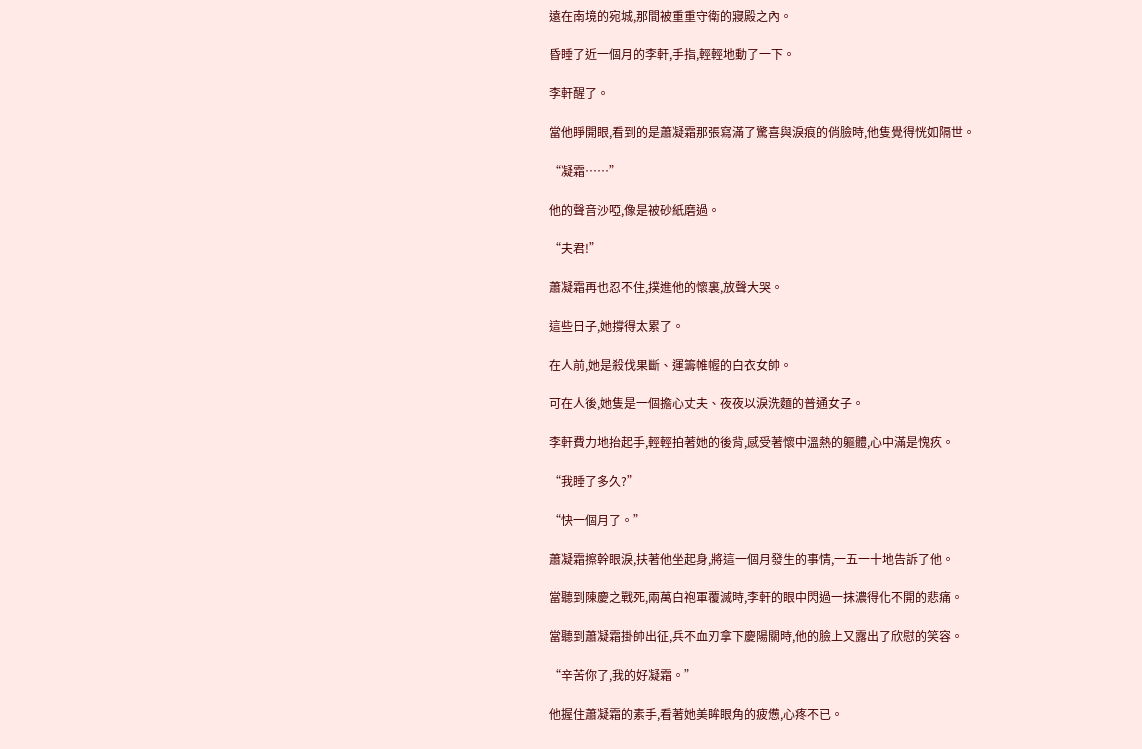遠在南境的宛城,那間被重重守衛的寢殿之內。

昏睡了近一個月的李軒,手指,輕輕地動了一下。

李軒醒了。

當他睜開眼,看到的是蕭凝霜那張寫滿了驚喜與淚痕的俏臉時,他隻覺得恍如隔世。

“凝霜……”

他的聲音沙啞,像是被砂紙磨過。

“夫君!”

蕭凝霜再也忍不住,撲進他的懷裏,放聲大哭。

這些日子,她撐得太累了。

在人前,她是殺伐果斷、運籌帷幄的白衣女帥。

可在人後,她隻是一個擔心丈夫、夜夜以淚洗麵的普通女子。

李軒費力地抬起手,輕輕拍著她的後背,感受著懷中溫熱的軀體,心中滿是愧疚。

“我睡了多久?”

“快一個月了。”

蕭凝霜擦幹眼淚,扶著他坐起身,將這一個月發生的事情,一五一十地告訴了他。

當聽到陳慶之戰死,兩萬白袍軍覆滅時,李軒的眼中閃過一抹濃得化不開的悲痛。

當聽到蕭凝霜掛帥出征,兵不血刃拿下慶陽關時,他的臉上又露出了欣慰的笑容。

“辛苦你了,我的好凝霜。”

他握住蕭凝霜的素手,看著她美眸眼角的疲憊,心疼不已。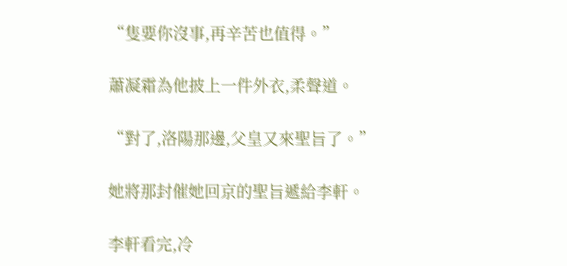“隻要你沒事,再辛苦也值得。”

蕭凝霜為他披上一件外衣,柔聲道。

“對了,洛陽那邊,父皇又來聖旨了。”

她將那封催她回京的聖旨遞給李軒。

李軒看完,冷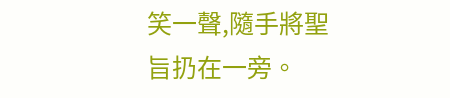笑一聲,隨手將聖旨扔在一旁。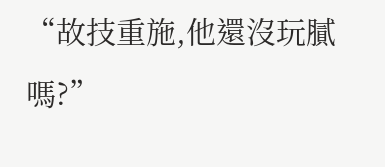“故技重施,他還沒玩膩嗎?”